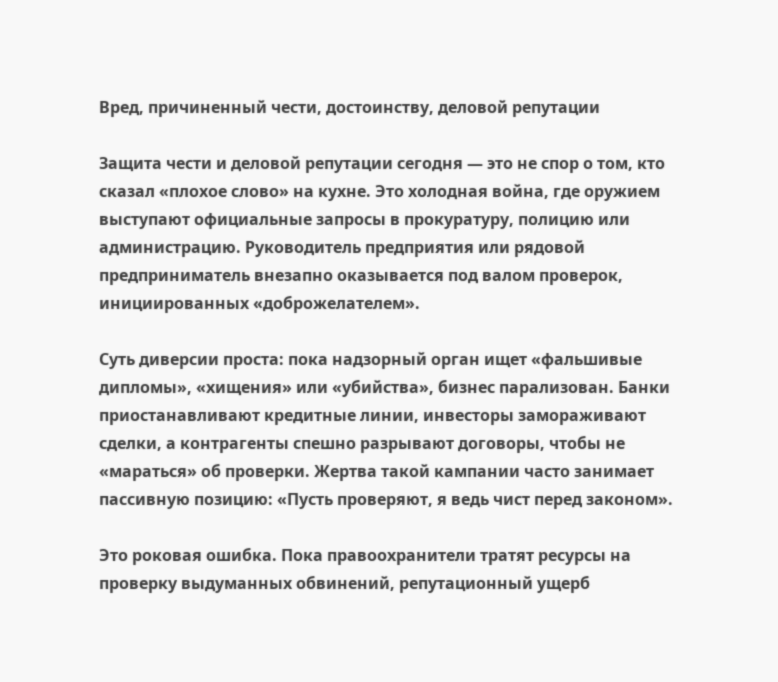Вред, причиненный чести, достоинству, деловой репутации

Защита чести и деловой репутации сегодня — это не спор о том, кто сказал «плохое слово» на кухне. Это холодная война, где оружием выступают официальные запросы в прокуратуру, полицию или администрацию. Руководитель предприятия или рядовой предприниматель внезапно оказывается под валом проверок, инициированных «доброжелателем».

Суть диверсии проста: пока надзорный орган ищет «фальшивые дипломы», «хищения» или «убийства», бизнес парализован. Банки приостанавливают кредитные линии, инвесторы замораживают сделки, а контрагенты спешно разрывают договоры, чтобы не «мараться» об проверки. Жертва такой кампании часто занимает пассивную позицию: «Пусть проверяют, я ведь чист перед законом».

Это роковая ошибка. Пока правоохранители тратят ресурсы на проверку выдуманных обвинений, репутационный ущерб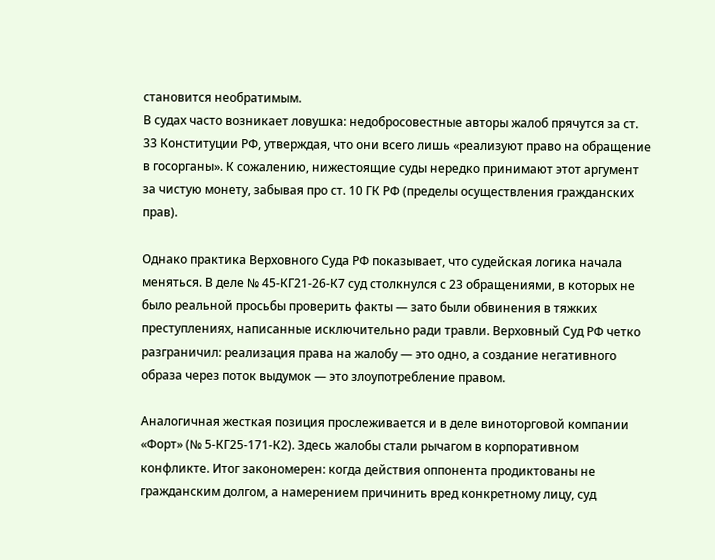становится необратимым.
В судах часто возникает ловушка: недобросовестные авторы жалоб прячутся за ст. 33 Конституции РФ, утверждая, что они всего лишь «реализуют право на обращение в госорганы». К сожалению, нижестоящие суды нередко принимают этот аргумент за чистую монету, забывая про ст. 10 ГК РФ (пределы осуществления гражданских прав).

Однако практика Верховного Суда РФ показывает, что судейская логика начала меняться. В деле № 45-КГ21-26-К7 суд столкнулся с 23 обращениями, в которых не было реальной просьбы проверить факты — зато были обвинения в тяжких преступлениях, написанные исключительно ради травли. Верховный Суд РФ четко разграничил: реализация права на жалобу — это одно, а создание негативного образа через поток выдумок — это злоупотребление правом.

Аналогичная жесткая позиция прослеживается и в деле виноторговой компании «Форт» (№ 5-КГ25-171-К2). Здесь жалобы стали рычагом в корпоративном конфликте. Итог закономерен: когда действия оппонента продиктованы не гражданским долгом, а намерением причинить вред конкретному лицу, суд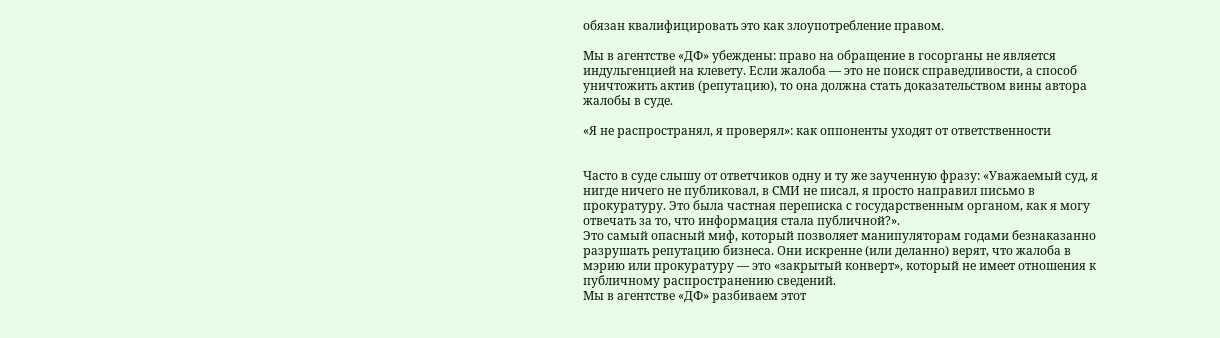обязан квалифицировать это как злоупотребление правом.

Мы в агентстве «ДФ» убеждены: право на обращение в госорганы не является индульгенцией на клевету. Если жалоба — это не поиск справедливости, а способ уничтожить актив (репутацию), то она должна стать доказательством вины автора жалобы в суде.

«Я не распространял, я проверял»: как оппоненты уходят от ответственности


Часто в суде слышу от ответчиков одну и ту же заученную фразу: «Уважаемый суд, я нигде ничего не публиковал, в СМИ не писал, я просто направил письмо в прокуратуру. Это была частная переписка с государственным органом, как я могу отвечать за то, что информация стала публичной?».
Это самый опасный миф, который позволяет манипуляторам годами безнаказанно разрушать репутацию бизнеса. Они искренне (или деланно) верят, что жалоба в мэрию или прокуратуру — это «закрытый конверт», который не имеет отношения к публичному распространению сведений.
Мы в агентстве «ДФ» разбиваем этот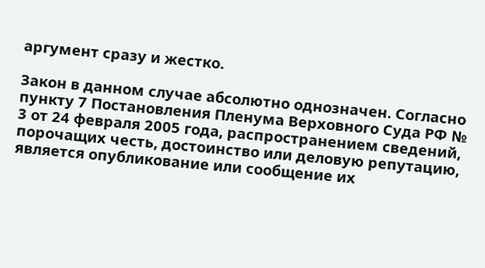аргумент сразу и жестко.

Закон в данном случае абсолютно однозначен. Согласно пункту 7 Постановления Пленума Верховного Суда РФ № 3 от 24 февраля 2005 года, распространением сведений, порочащих честь, достоинство или деловую репутацию, является опубликование или сообщение их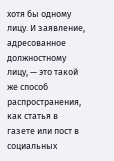хотя бы одному лицу. И заявление, адресованное должностному лицу, — это такой же способ распространения, как статья в газете или пост в социальных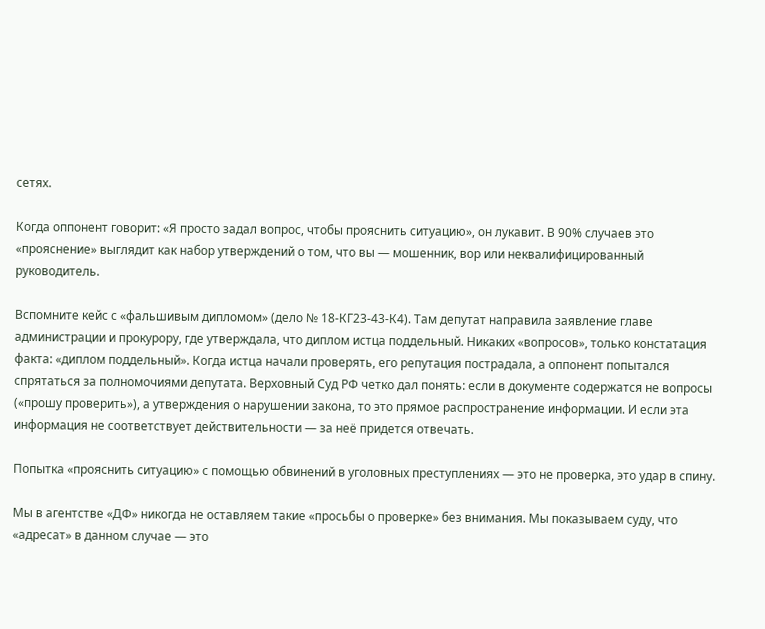сетях.

Когда оппонент говорит: «Я просто задал вопрос, чтобы прояснить ситуацию», он лукавит. В 90% случаев это «прояснение» выглядит как набор утверждений о том, что вы — мошенник, вор или неквалифицированный руководитель.

Вспомните кейс с «фальшивым дипломом» (дело № 18-КГ23-43-К4). Там депутат направила заявление главе администрации и прокурору, где утверждала, что диплом истца поддельный. Никаких «вопросов», только констатация факта: «диплом поддельный». Когда истца начали проверять, его репутация пострадала, а оппонент попытался спрятаться за полномочиями депутата. Верховный Суд РФ четко дал понять: если в документе содержатся не вопросы («прошу проверить»), а утверждения о нарушении закона, то это прямое распространение информации. И если эта информация не соответствует действительности — за неё придется отвечать.

Попытка «прояснить ситуацию» с помощью обвинений в уголовных преступлениях — это не проверка, это удар в спину.

Мы в агентстве «ДФ» никогда не оставляем такие «просьбы о проверке» без внимания. Мы показываем суду, что «адресат» в данном случае — это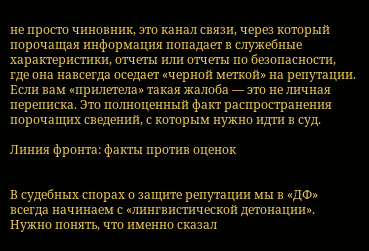не просто чиновник, это канал связи, через который порочащая информация попадает в служебные характеристики, отчеты или отчеты по безопасности, где она навсегда оседает «черной меткой» на репутации. Если вам «прилетела» такая жалоба — это не личная переписка. Это полноценный факт распространения порочащих сведений, с которым нужно идти в суд.

Линия фронта: факты против оценок


В судебных спорах о защите репутации мы в «ДФ» всегда начинаем с «лингвистической детонации». Нужно понять, что именно сказал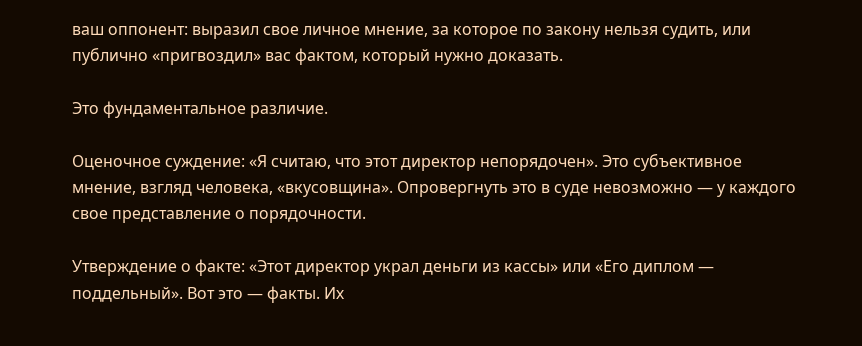ваш оппонент: выразил свое личное мнение, за которое по закону нельзя судить, или публично «пригвоздил» вас фактом, который нужно доказать.

Это фундаментальное различие.

Оценочное суждение: «Я считаю, что этот директор непорядочен». Это субъективное мнение, взгляд человека, «вкусовщина». Опровергнуть это в суде невозможно — у каждого свое представление о порядочности.

Утверждение о факте: «Этот директор украл деньги из кассы» или «Его диплом — поддельный». Вот это — факты. Их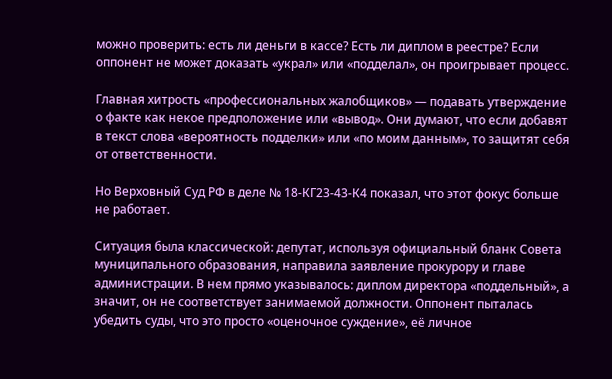можно проверить: есть ли деньги в кассе? Есть ли диплом в реестре? Если оппонент не может доказать «украл» или «подделал», он проигрывает процесс.

Главная хитрость «профессиональных жалобщиков» — подавать утверждение о факте как некое предположение или «вывод». Они думают, что если добавят в текст слова «вероятность подделки» или «по моим данным», то защитят себя от ответственности.

Но Верховный Суд РФ в деле № 18-КГ23-43-К4 показал, что этот фокус больше не работает.

Ситуация была классической: депутат, используя официальный бланк Совета муниципального образования, направила заявление прокурору и главе администрации. В нем прямо указывалось: диплом директора «поддельный», а значит, он не соответствует занимаемой должности. Оппонент пыталась убедить суды, что это просто «оценочное суждение», её личное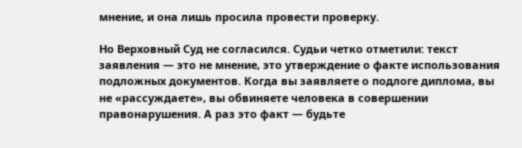мнение, и она лишь просила провести проверку.

Но Верховный Суд не согласился. Судьи четко отметили: текст заявления — это не мнение, это утверждение о факте использования подложных документов. Когда вы заявляете о подлоге диплома, вы не «рассуждаете», вы обвиняете человека в совершении правонарушения. А раз это факт — будьте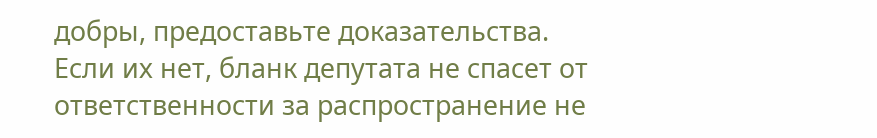добры, предоставьте доказательства. Если их нет, бланк депутата не спасет от ответственности за распространение не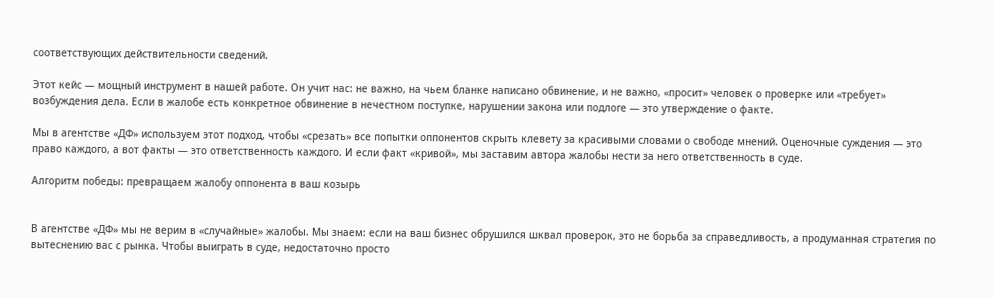соответствующих действительности сведений.

Этот кейс — мощный инструмент в нашей работе. Он учит нас: не важно, на чьем бланке написано обвинение, и не важно, «просит» человек о проверке или «требует» возбуждения дела. Если в жалобе есть конкретное обвинение в нечестном поступке, нарушении закона или подлоге — это утверждение о факте.

Мы в агентстве «ДФ» используем этот подход, чтобы «срезать» все попытки оппонентов скрыть клевету за красивыми словами о свободе мнений. Оценочные суждения — это право каждого, а вот факты — это ответственность каждого. И если факт «кривой», мы заставим автора жалобы нести за него ответственность в суде.

Алгоритм победы: превращаем жалобу оппонента в ваш козырь


В агентстве «ДФ» мы не верим в «случайные» жалобы. Мы знаем: если на ваш бизнес обрушился шквал проверок, это не борьба за справедливость, а продуманная стратегия по вытеснению вас с рынка. Чтобы выиграть в суде, недостаточно просто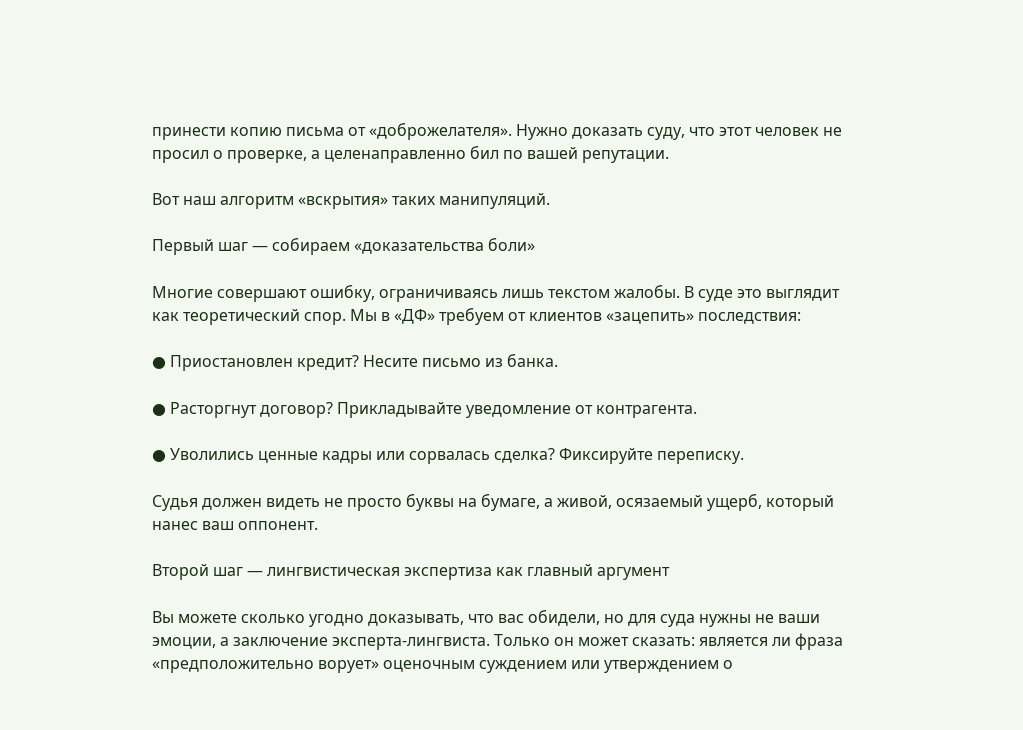принести копию письма от «доброжелателя». Нужно доказать суду, что этот человек не просил о проверке, а целенаправленно бил по вашей репутации.

Вот наш алгоритм «вскрытия» таких манипуляций.

Первый шаг — собираем «доказательства боли»

Многие совершают ошибку, ограничиваясь лишь текстом жалобы. В суде это выглядит как теоретический спор. Мы в «ДФ» требуем от клиентов «зацепить» последствия:

● Приостановлен кредит? Несите письмо из банка.

● Расторгнут договор? Прикладывайте уведомление от контрагента.

● Уволились ценные кадры или сорвалась сделка? Фиксируйте переписку.

Судья должен видеть не просто буквы на бумаге, а живой, осязаемый ущерб, который нанес ваш оппонент.

Второй шаг — лингвистическая экспертиза как главный аргумент

Вы можете сколько угодно доказывать, что вас обидели, но для суда нужны не ваши эмоции, а заключение эксперта-лингвиста. Только он может сказать: является ли фраза «предположительно ворует» оценочным суждением или утверждением о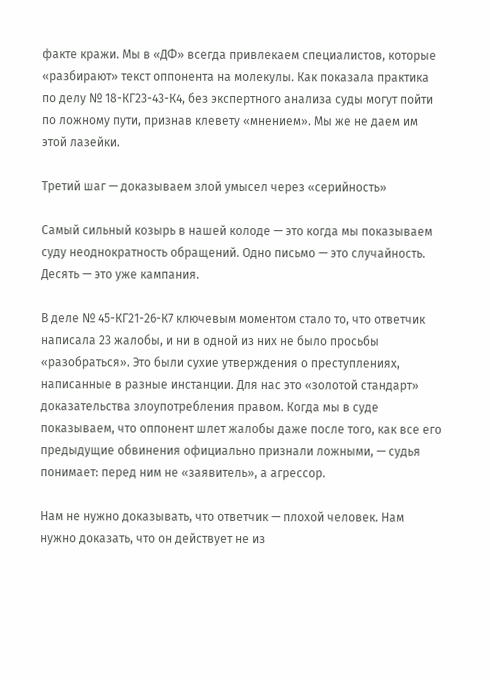факте кражи. Мы в «ДФ» всегда привлекаем специалистов, которые «разбирают» текст оппонента на молекулы. Как показала практика по делу № 18-КГ23-43-К4, без экспертного анализа суды могут пойти по ложному пути, признав клевету «мнением». Мы же не даем им этой лазейки.

Третий шаг — доказываем злой умысел через «серийность»

Самый сильный козырь в нашей колоде — это когда мы показываем суду неоднократность обращений. Одно письмо — это случайность. Десять — это уже кампания.

В деле № 45-КГ21-26-К7 ключевым моментом стало то, что ответчик написала 23 жалобы, и ни в одной из них не было просьбы «разобраться». Это были сухие утверждения о преступлениях, написанные в разные инстанции. Для нас это «золотой стандарт» доказательства злоупотребления правом. Когда мы в суде показываем, что оппонент шлет жалобы даже после того, как все его предыдущие обвинения официально признали ложными, — судья понимает: перед ним не «заявитель», а агрессор.

Нам не нужно доказывать, что ответчик — плохой человек. Нам нужно доказать, что он действует не из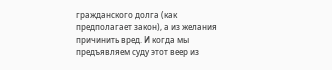гражданского долга (как предполагает закон), а из желания причинить вред. И когда мы предъявляем суду этот веер из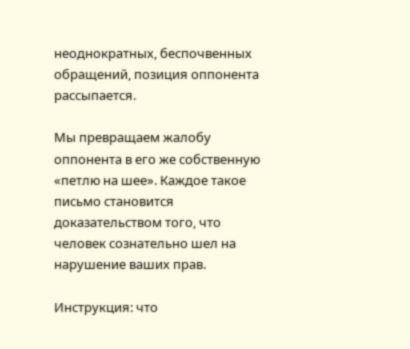неоднократных, беспочвенных обращений, позиция оппонента рассыпается.

Мы превращаем жалобу оппонента в его же собственную «петлю на шее». Каждое такое письмо становится доказательством того, что человек сознательно шел на нарушение ваших прав.

Инструкция: что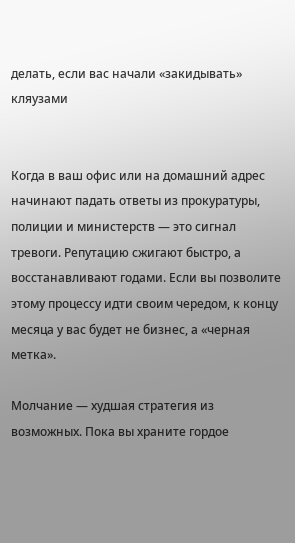делать, если вас начали «закидывать» кляузами


Когда в ваш офис или на домашний адрес начинают падать ответы из прокуратуры, полиции и министерств — это сигнал тревоги. Репутацию сжигают быстро, а восстанавливают годами. Если вы позволите этому процессу идти своим чередом, к концу месяца у вас будет не бизнес, а «черная метка».

Молчание — худшая стратегия из возможных. Пока вы храните гордое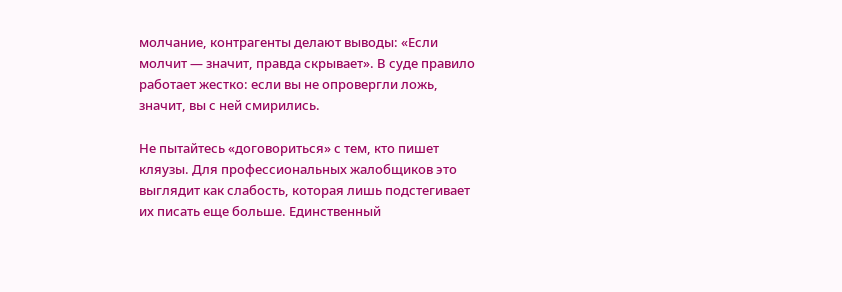молчание, контрагенты делают выводы: «Если молчит — значит, правда скрывает». В суде правило работает жестко: если вы не опровергли ложь, значит, вы с ней смирились.

Не пытайтесь «договориться» с тем, кто пишет кляузы. Для профессиональных жалобщиков это выглядит как слабость, которая лишь подстегивает их писать еще больше. Единственный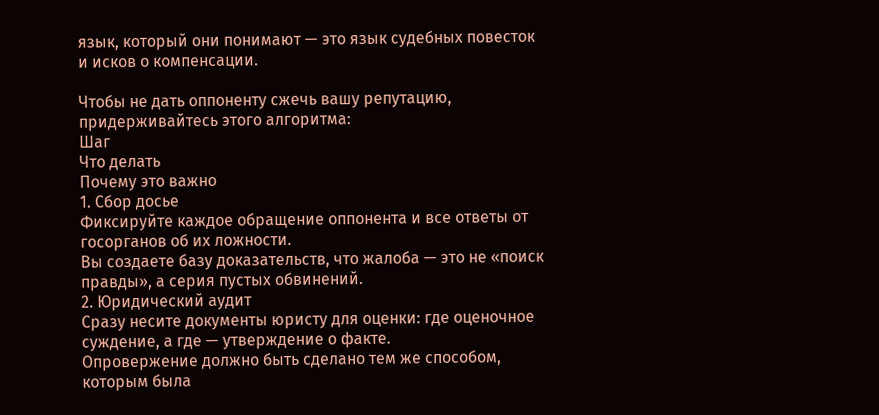язык, который они понимают — это язык судебных повесток и исков о компенсации.

Чтобы не дать оппоненту сжечь вашу репутацию, придерживайтесь этого алгоритма:
Шаг
Что делать
Почему это важно
1. Сбор досье
Фиксируйте каждое обращение оппонента и все ответы от госорганов об их ложности.
Вы создаете базу доказательств, что жалоба — это не «поиск правды», а серия пустых обвинений.
2. Юридический аудит
Сразу несите документы юристу для оценки: где оценочное суждение, а где — утверждение о факте.
Опровержение должно быть сделано тем же способом, которым была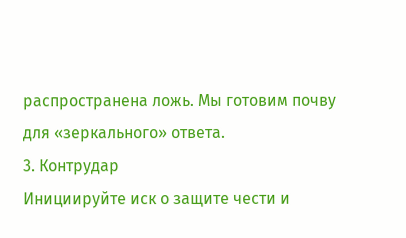распространена ложь. Мы готовим почву для «зеркального» ответа.
3. Контрудар
Инициируйте иск о защите чести и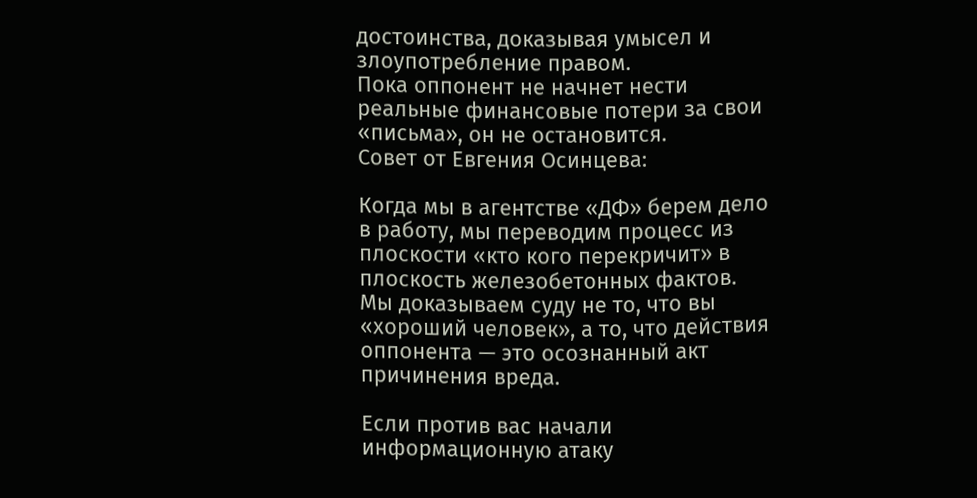достоинства, доказывая умысел и злоупотребление правом.
Пока оппонент не начнет нести реальные финансовые потери за свои «письма», он не остановится.
Совет от Евгения Осинцева:

Когда мы в агентстве «ДФ» берем дело в работу, мы переводим процесс из плоскости «кто кого перекричит» в плоскость железобетонных фактов. Мы доказываем суду не то, что вы «хороший человек», а то, что действия оппонента — это осознанный акт причинения вреда.

Если против вас начали информационную атаку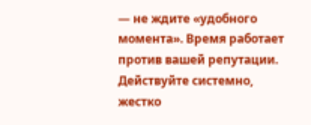— не ждите «удобного момента». Время работает против вашей репутации. Действуйте системно, жестко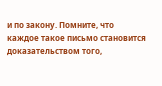и по закону. Помните, что каждое такое письмо становится доказательством того,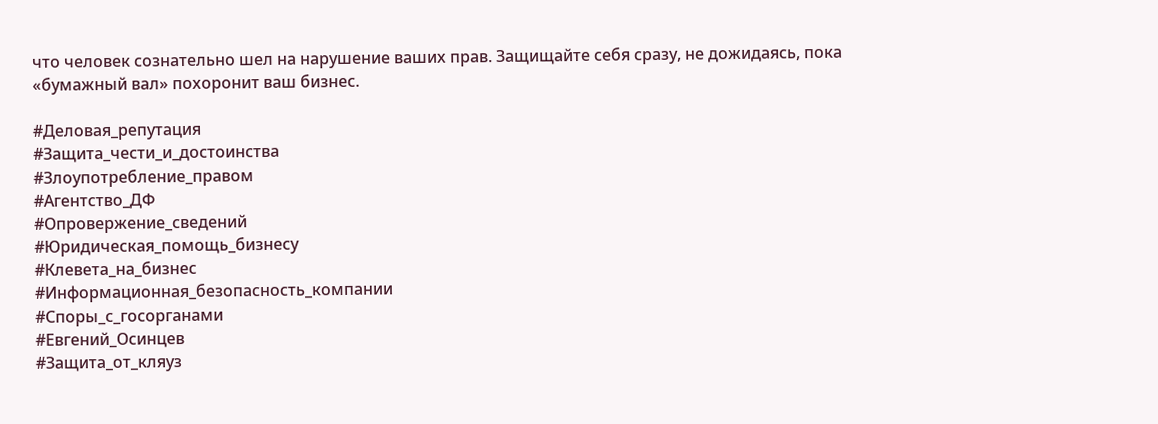что человек сознательно шел на нарушение ваших прав. Защищайте себя сразу, не дожидаясь, пока «бумажный вал» похоронит ваш бизнес.

#Деловая_репутация
#Защита_чести_и_достоинства
#Злоупотребление_правом
#Агентство_ДФ
#Опровержение_сведений
#Юридическая_помощь_бизнесу
#Клевета_на_бизнес
#Информационная_безопасность_компании
#Споры_с_госорганами
#Евгений_Осинцев
#Защита_от_кляуз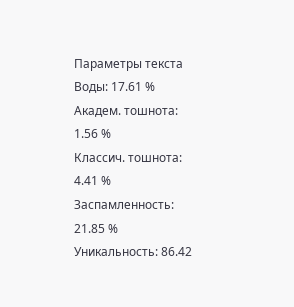Параметры текста
Воды: 17.61 %
Академ. тошнота: 1.56 %
Классич. тошнота: 4.41 %
Заспамленность: 21.85 %
Уникальность: 86.42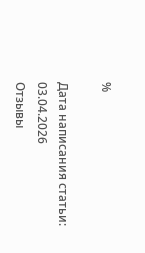%

Дата написания статьи: 03.04.2026
Отзывы